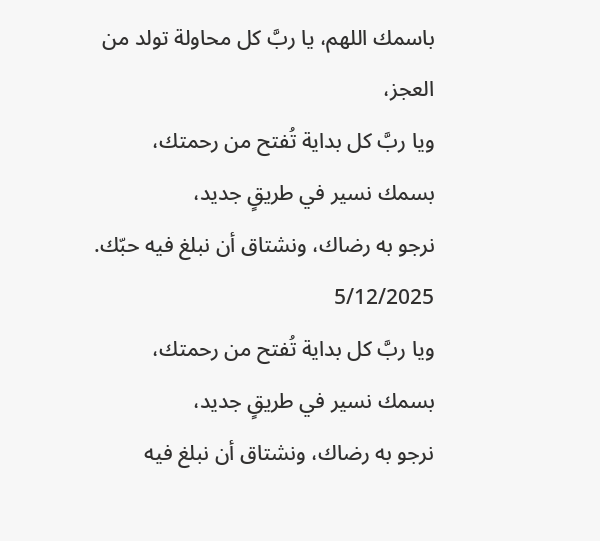باسمك اللهم، يا ربَّ كل محاولة تولد من العجز،
ويا ربَّ كل بداية تُفتح من رحمتك،
بسمك نسير في طريقٍ جديد،
نرجو به رضاك، ونشتاق أن نبلغ فيه حبّك.
5/12/2025
ويا ربَّ كل بداية تُفتح من رحمتك،
بسمك نسير في طريقٍ جديد،
نرجو به رضاك، ونشتاق أن نبلغ فيه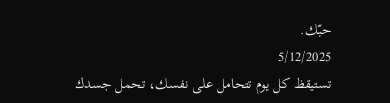حبّك.
5/12/2025
تستيقظ كل يوم تتحامل على نفسك، تحمل جسدك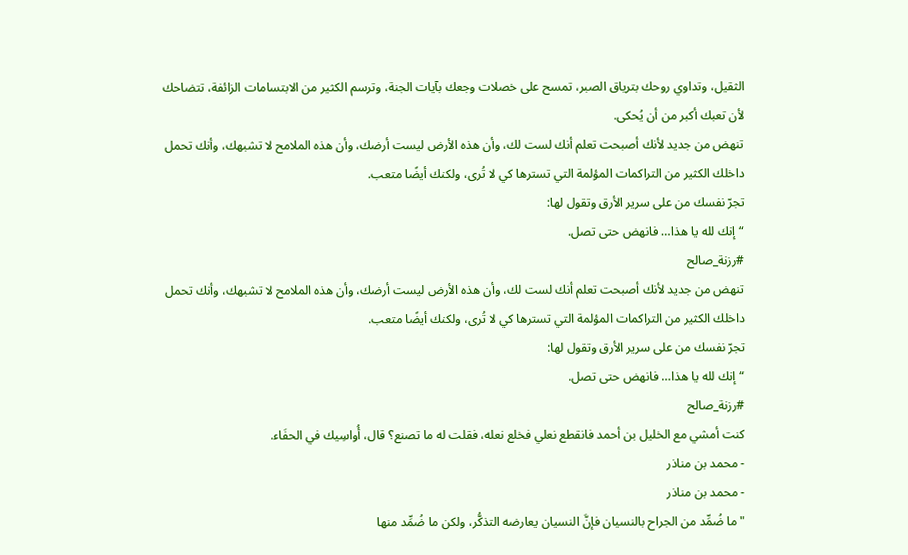الثقيل، وتداوي روحك بترياق الصبر، تمسح على خصلات وجعك بآيات الجنة، وترسم الكثير من الابتسامات الزائفة، تتضاحك لأن تعبك أكبر من أن يُحكى.
تنهض من جديد لأنك أصبحت تعلم أنك لست لك، وأن هذه الأرض ليست أرضك، وأن هذه الملامح لا تشبهك، وأنك تحمل داخلك الكثير من التراكمات المؤلمة التي تسترها كي لا تُرى، ولكنك أيضًا متعب.
تجرّ نفسك من على سرير الأرق وتقول لها:
“إنك لله يا هذا… فانهض حتى تصل.
#رزنة_صالح
تنهض من جديد لأنك أصبحت تعلم أنك لست لك، وأن هذه الأرض ليست أرضك، وأن هذه الملامح لا تشبهك، وأنك تحمل داخلك الكثير من التراكمات المؤلمة التي تسترها كي لا تُرى، ولكنك أيضًا متعب.
تجرّ نفسك من على سرير الأرق وتقول لها:
“إنك لله يا هذا… فانهض حتى تصل.
#رزنة_صالح
كنت أمشي مع الخليل بن أحمد فانقطع نعلي فخلع نعله، فقلت له ما تصنع؟ قال، أُواسِيك في الحفَاء.
- محمد بن مناذر
- محمد بن مناذر
"ما ضُمِّد من الجراح بالنسيان فإنَّ النسيان يعارضه التذكُّر، ولكن ما ضُمِّد منها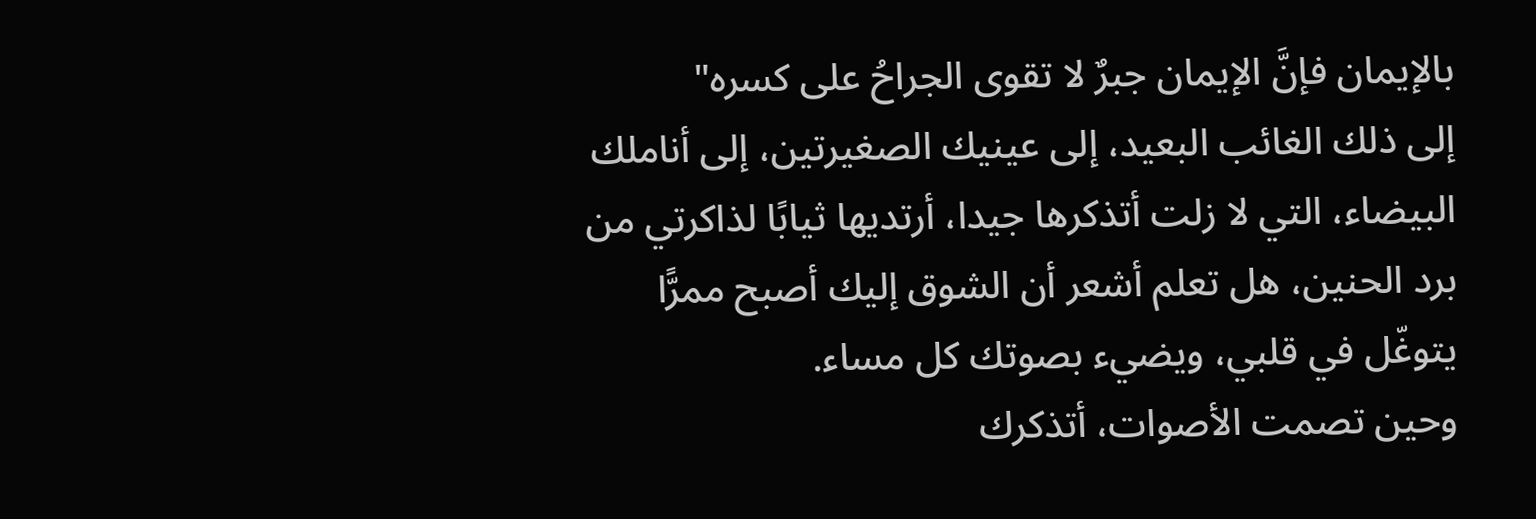بالإيمان فإنَّ الإيمان جبرٌ لا تقوى الجراحُ على كسره"
إلى ذلك الغائب البعيد، إلى عينيك الصغيرتين، إلى أناملك البيضاء، التي لا زلت أتذكرها جيدا، أرتديها ثيابًا لذاكرتي من برد الحنين، هل تعلم أشعر أن الشوق إليك أصبح ممرًّا يتوغّل في قلبي، ويضيء بصوتك كل مساء.
وحين تصمت الأصوات، أتذكرك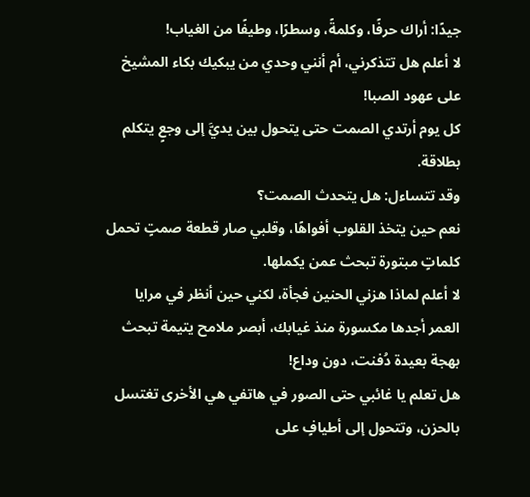جيدًا: أراك حرفًا، وكلمةً، وسطرًا، وطيفًا من الغياب!
لا أعلم هل تتذكرني، أم أنني وحدي من يبكيك بكاء المشيخ على عهود الصبا!
كل يوم أرتدي الصمت حتى يتحول بين يديَّ إلى وجعٍ يتكلم بطلاقة.
وقد تتساءل: هل يتحدث الصمت؟
نعم حين يتخذ القلوب أفواهًا، وقلبي صار قطعة صمتٍ تحمل كلماتٍ مبتورة تبحث عمن يكملها.
لا أعلم لماذا هزني الحنين فجأة، لكني حين أنظر في مرايا العمر أجدها مكسورة منذ غيابك، أبصر ملامح يتيمة تبحث بهجة بعيدة دُفنت، دون وداع!
هل تعلم يا غائبي حتى الصور في هاتفي هي الأخرى تغتسل بالحزن، وتتحول إلى أطيافٍ على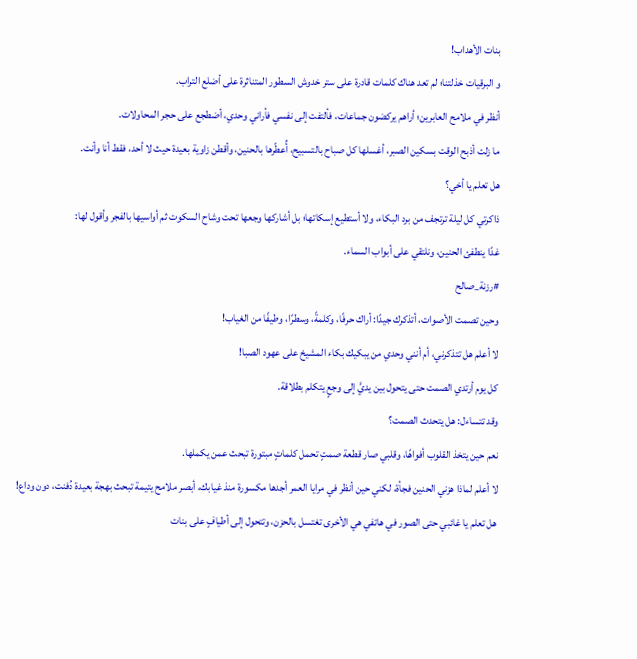بنات الأهداب!
و البرقيات خذلتنا؛ لم تعد هناك كلمات قادرة على ستر خدوش السطور المتناثرة على أضلع التراب.
أنظر في ملامح العابرين؛ أراهم يركضون جماعات، فألتفت إلى نفسي فأراني وحدي، أضطجع على حجر المحاولات.
ما زلت أذبح الوقت بسكين الصبر، أغسلها كل صباح بالتسبيح، أُعطّرها بالحنين، وأقطن زاوية بعيدة حيث لا أحد، فقط أنا وأنت.
هل تعلم يا أخي؟
ذاكرتي كل ليلة ترتجف من برد البكاء، ولا أستطيع إسكاتها؛ بل أشاركها وجعها تحت وشاح السكوت ثم أواسيها بالفجر وأقول لها:
غدًا ينطفئ الحنين، ونلتقي على أبواب السماء.
#رزنة_صالح
وحين تصمت الأصوات، أتذكرك جيدًا: أراك حرفًا، وكلمةً، وسطرًا، وطيفًا من الغياب!
لا أعلم هل تتذكرني، أم أنني وحدي من يبكيك بكاء المشيخ على عهود الصبا!
كل يوم أرتدي الصمت حتى يتحول بين يديَّ إلى وجعٍ يتكلم بطلاقة.
وقد تتساءل: هل يتحدث الصمت؟
نعم حين يتخذ القلوب أفواهًا، وقلبي صار قطعة صمتٍ تحمل كلماتٍ مبتورة تبحث عمن يكملها.
لا أعلم لماذا هزني الحنين فجأة، لكني حين أنظر في مرايا العمر أجدها مكسورة منذ غيابك، أبصر ملامح يتيمة تبحث بهجة بعيدة دُفنت، دون وداع!
هل تعلم يا غائبي حتى الصور في هاتفي هي الأخرى تغتسل بالحزن، وتتحول إلى أطيافٍ على بنات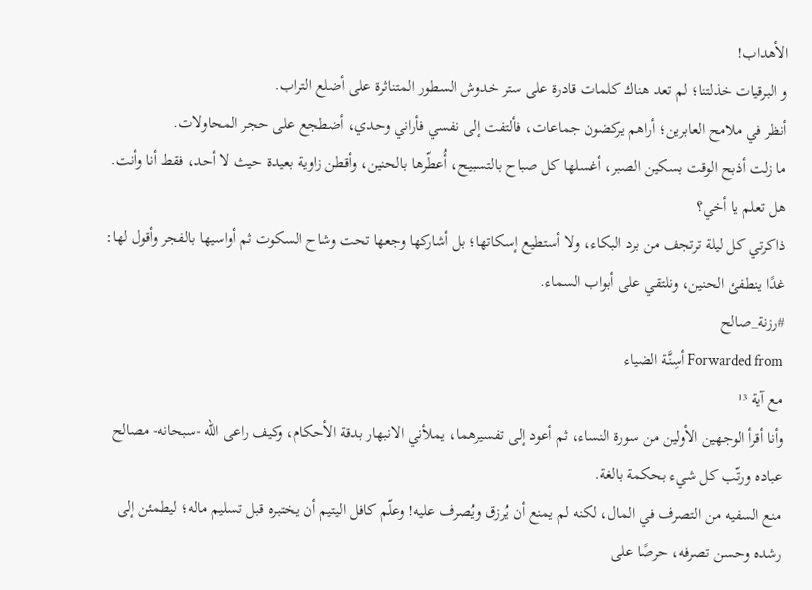الأهداب!
و البرقيات خذلتنا؛ لم تعد هناك كلمات قادرة على ستر خدوش السطور المتناثرة على أضلع التراب.
أنظر في ملامح العابرين؛ أراهم يركضون جماعات، فألتفت إلى نفسي فأراني وحدي، أضطجع على حجر المحاولات.
ما زلت أذبح الوقت بسكين الصبر، أغسلها كل صباح بالتسبيح، أُعطّرها بالحنين، وأقطن زاوية بعيدة حيث لا أحد، فقط أنا وأنت.
هل تعلم يا أخي؟
ذاكرتي كل ليلة ترتجف من برد البكاء، ولا أستطيع إسكاتها؛ بل أشاركها وجعها تحت وشاح السكوت ثم أواسيها بالفجر وأقول لها:
غدًا ينطفئ الحنين، ونلتقي على أبواب السماء.
#رزنة_صالح
Forwarded from أسِنَّة الضياء
مع آية ¹³
وأنا أقرأ الوجهين الأولين من سورة النساء، ثم أعود إلى تفسيرهما، يملأني الانبهار بدقة الأحكام، وكيف راعى الله -سبحانه- مصالح عباده ورتّب كل شيء بحكمة بالغة.
منع السفيه من التصرف في المال، لكنه لم يمنع أن يُرزق ويُصرف عليه! وعلّم كافل اليتيم أن يختبره قبل تسليم ماله؛ ليطمئن إلى رشده وحسن تصرفه، حرصًا على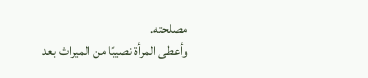مصلحته.
وأعطى المرأة نصيبًا من الميراث بعد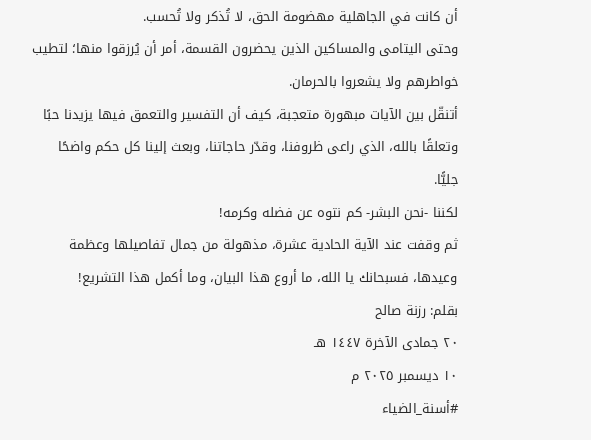أن كانت في الجاهلية مهضومة الحق، لا تُذكر ولا تُحسب.
وحتى اليتامى والمساكين الذين يحضرون القسمة، أمر أن يُرزقوا منها؛ لتطيب خواطرهم ولا يشعروا بالحرمان.
أتنقّل بين الآيات مبهورة متعجبة، كيف أن التفسير والتعمق فيها يزيدنا حبًا وتعلقًا بالله، الذي راعى ظروفنا، وقدّر حاجاتنا، وبعث إلينا كل حكم واضحًا جليًّا.
لكننا -نحن البشر- كم نتوه عن فضله وكرمه!
ثم وقفت عند الآية الحادية عشرة، مذهولة من جمال تفاصيلها وعظمة وعيدها، فسبحانك يا الله، ما أروع هذا البيان، وما أكمل هذا التشريع!
بقلم: رزنة صالح
٢٠ جمادى الآخرة ١٤٤٧ هـ
١٠ ديسمبر ٢٠٢٥ م
#أسنة_الضياء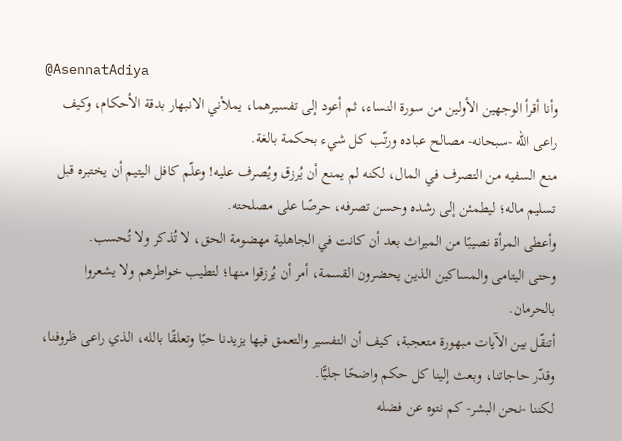@AsennatAdiya
وأنا أقرأ الوجهين الأولين من سورة النساء، ثم أعود إلى تفسيرهما، يملأني الانبهار بدقة الأحكام، وكيف راعى الله -سبحانه- مصالح عباده ورتّب كل شيء بحكمة بالغة.
منع السفيه من التصرف في المال، لكنه لم يمنع أن يُرزق ويُصرف عليه! وعلّم كافل اليتيم أن يختبره قبل تسليم ماله؛ ليطمئن إلى رشده وحسن تصرفه، حرصًا على مصلحته.
وأعطى المرأة نصيبًا من الميراث بعد أن كانت في الجاهلية مهضومة الحق، لا تُذكر ولا تُحسب.
وحتى اليتامى والمساكين الذين يحضرون القسمة، أمر أن يُرزقوا منها؛ لتطيب خواطرهم ولا يشعروا بالحرمان.
أتنقّل بين الآيات مبهورة متعجبة، كيف أن التفسير والتعمق فيها يزيدنا حبًا وتعلقًا بالله، الذي راعى ظروفنا، وقدّر حاجاتنا، وبعث إلينا كل حكم واضحًا جليًّا.
لكننا -نحن البشر- كم نتوه عن فضله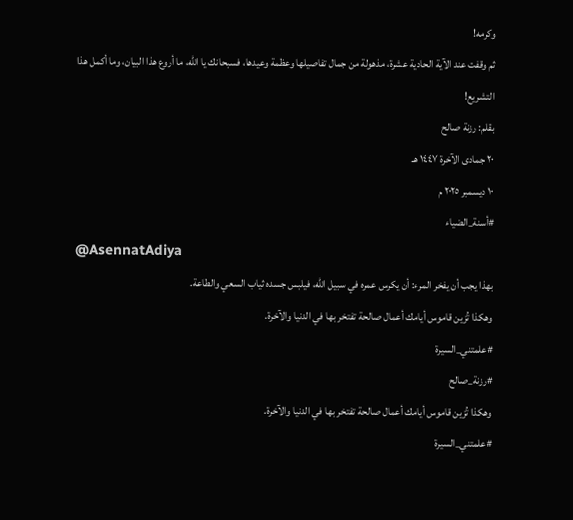وكرمه!
ثم وقفت عند الآية الحادية عشرة، مذهولة من جمال تفاصيلها وعظمة وعيدها، فسبحانك يا الله، ما أروع هذا البيان، وما أكمل هذا التشريع!
بقلم: رزنة صالح
٢٠ جمادى الآخرة ١٤٤٧ هـ
١٠ ديسمبر ٢٠٢٥ م
#أسنة_الضياء
@AsennatAdiya
بهذا يجب أن يفخر المرء: أن يكرس عمره في سبيل الله، فيلبس جسده ثياب السعي والطاعة.
وهكذا تُزين قاموس أيامك أعمال صالحة تفتخر بها في الدنيا والآخرة.
#علمتني_السيرة
#رزنة_صالح
وهكذا تُزين قاموس أيامك أعمال صالحة تفتخر بها في الدنيا والآخرة.
#علمتني_السيرة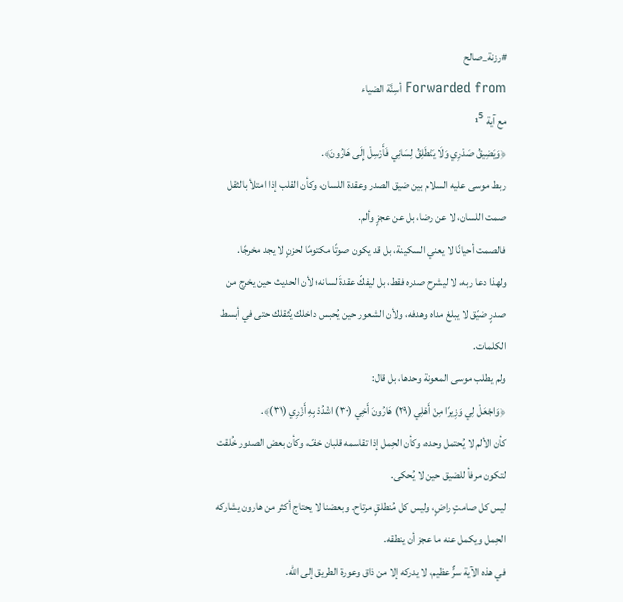#رزنة_صالح
Forwarded from أسِنَّة الضياء
مع آية ¹⁵
﴿وَيَضِيقُ صَدْرِي وَلَا يَنْطَلِقُ لِسَانِي فَأَرْسِلْ إِلَى هَارُونَ﴾.
ربط موسى عليه السلام بين ضيق الصدر وعقدة اللسان، وكأن القلب إذا امتلأ بالثقل صمت اللسان، لا عن رضا، بل عن عجزٍ وألم.
فالصمت أحيانًا لا يعني السكينة، بل قد يكون صوتًا مكتومًا لحزنٍ لا يجد مخرجًا.
ولهذا دعا ربه، لا ليشرح صدره فقط، بل ليفكّ عقدةَ لسانه؛ لأن الحديث حين يخرج من صدرٍ ضيّق لا يبلغ مداه وهدفه، ولأن الشعور حين يُحبس داخلك يُثقلك حتى في أبسط الكلمات.
ولم يطلب موسى المعونة وحدها، بل قال:
﴿وَاجْعَلْ لِي وَزِيرًا مِنْ أَهْلِي (٢۹) هَارُونَ أَخِي (٣۰) اشْدُدْ بِهِ أَزْرِي (٣١)﴾.
كأن الألم لا يُحتمل وحده، وكأن الحِمل إذا تقاسمه قلبان خفّ، وكأن بعض الصدور خُلقت لتكون مرفأ للضيق حين لا يُحكى.
ليس كل صامتٍ راضٍ، وليس كل مُنطلقٍ مرتاح. وبعضنا لا يحتاج أكثر من هارون يشاركه الحِمل ويكمل عنه ما عجز أن ينطقه.
في هذه الآية سرٌّ عظيم، لا يدركه إلا من ذاق وعورة الطريق إلى الله.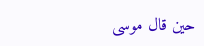حين قال موسى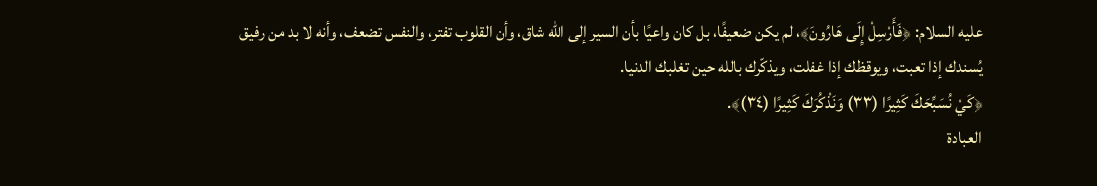عليه السلام: ﴿فَأَرْسِلْ إِلَى هَارُونَ﴾، لم يكن ضعيفًا، بل كان واعيًا بأن السير إلى الله شاق، وأن القلوب تفتر، والنفس تضعف، وأنه لا بد من رفيق يُسندك إذا تعبت، ويوقظك إذا غفلت، ويذكّرك بالله حين تغلبك الدنيا.
﴿كَيْ نُسَبِّحَكَ كَثِيرًا (٣٣) وَنَذْكُرَكَ كَثِيرًا (٣٤)﴾.
العبادة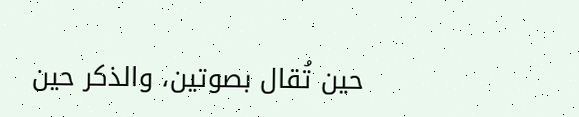حين تُقال بصوتين، والذكر حين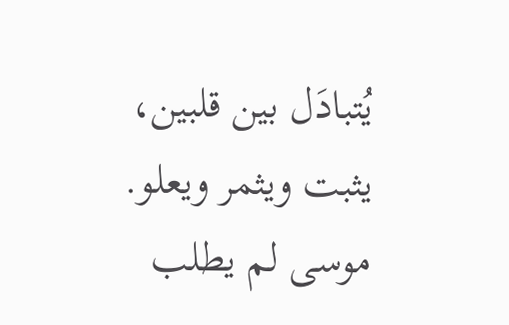يُتبادَل بين قلبين، يثبت ويثمر ويعلو.
موسى لم يطلب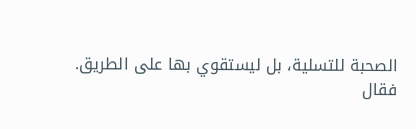الصحبة للتسلية، بل ليستقوي بها على الطريق.
فقال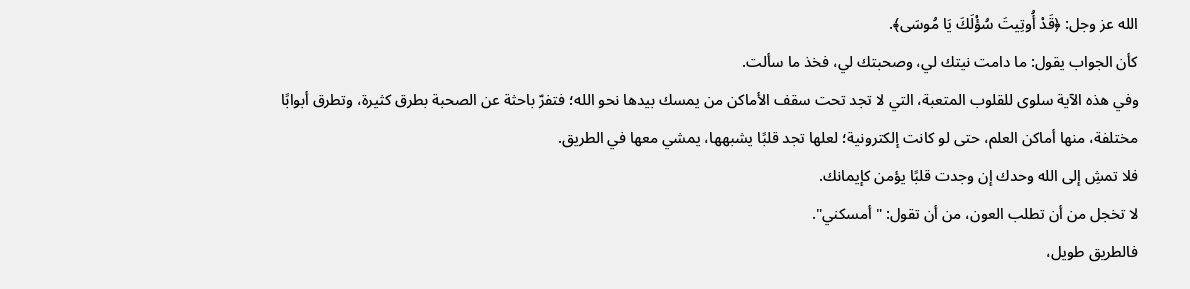الله عز وجل: ﴿قَدْ أُوتِيتَ سُؤْلَكَ يَا مُوسَى﴾.
كأن الجواب يقول: ما دامت نيتك لي، وصحبتك لي، فخذ ما سألت.
وفي هذه الآية سلوى للقلوب المتعبة، التي لا تجد تحت سقف الأماكن من يمسك بيدها نحو الله؛ فتفرّ باحثة عن الصحبة بطرق كثيرة، وتطرق أبوابًا مختلفة، منها أماكن العلم، حتى لو كانت إلكترونية؛ لعلها تجد قلبًا يشبهها، يمشي معها في الطريق.
فلا تمشِ إلى الله وحدك إن وجدت قلبًا يؤمن كإيمانك.
لا تخجل من أن تطلب العون، من أن تقول: "أمسكني".
فالطريق طويل،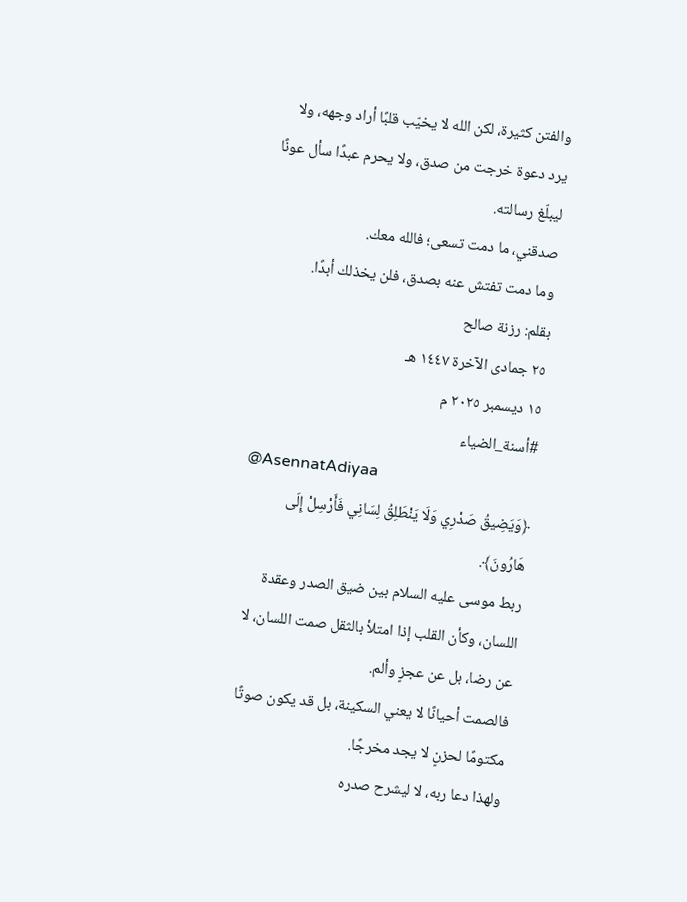والفتن كثيرة، لكن الله لا يخيّب قلبًا أراد وجهه، ولا يرد دعوة خرجت من صدق، ولا يحرم عبدًا سأل عونًا ليبلّغ رسالته.
صدقني، ما دمت تسعى؛ فالله معك.
وما دمت تفتش عنه بصدق، فلن يخذلك أبدًا.
بقلم: رزنة صالح
٢٥ جمادى الآخرة ١٤٤٧ هـ
١٥ ديسمبر ٢٠٢٥ م
#أسنة_الضياء
@AsennatAdiyaa
﴿وَيَضِيقُ صَدْرِي وَلَا يَنْطَلِقُ لِسَانِي فَأَرْسِلْ إِلَى هَارُونَ﴾.
ربط موسى عليه السلام بين ضيق الصدر وعقدة اللسان، وكأن القلب إذا امتلأ بالثقل صمت اللسان، لا عن رضا، بل عن عجزٍ وألم.
فالصمت أحيانًا لا يعني السكينة، بل قد يكون صوتًا مكتومًا لحزنٍ لا يجد مخرجًا.
ولهذا دعا ربه، لا ليشرح صدره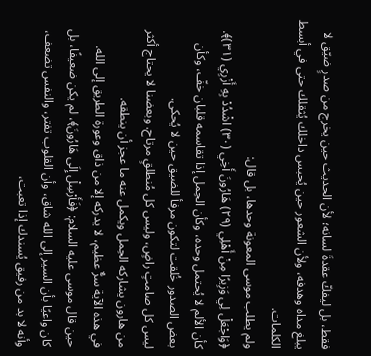فقط، بل ليفكّ عقدةَ لسانه؛ لأن الحديث حين يخرج من صدرٍ ضيّق لا يبلغ مداه وهدفه، ولأن الشعور حين يُحبس داخلك يُثقلك حتى في أبسط الكلمات.
ولم يطلب موسى المعونة وحدها، بل قال:
﴿وَاجْعَلْ لِي وَزِيرًا مِنْ أَهْلِي (٢۹) هَارُونَ أَخِي (٣۰) اشْدُدْ بِهِ أَزْرِي (٣١)﴾.
كأن الألم لا يُحتمل وحده، وكأن الحِمل إذا تقاسمه قلبان خفّ، وكأن بعض الصدور خُلقت لتكون مرفأ للضيق حين لا يُحكى.
ليس كل صامتٍ راضٍ، وليس كل مُنطلقٍ مرتاح. وبعضنا لا يحتاج أكثر من هارون يشاركه الحِمل ويكمل عنه ما عجز أن ينطقه.
في هذه الآية سرٌّ عظيم، لا يدركه إلا من ذاق وعورة الطريق إلى الله.
حين قال موسى عليه السلام: ﴿فَأَرْسِلْ إِلَى هَارُونَ﴾، لم يكن ضعيفًا، بل كان واعيًا بأن السير إلى الله شاق، وأن القلوب تفتر، والنفس تضعف، وأنه لا بد من رفيق يُسندك إذا تعبت،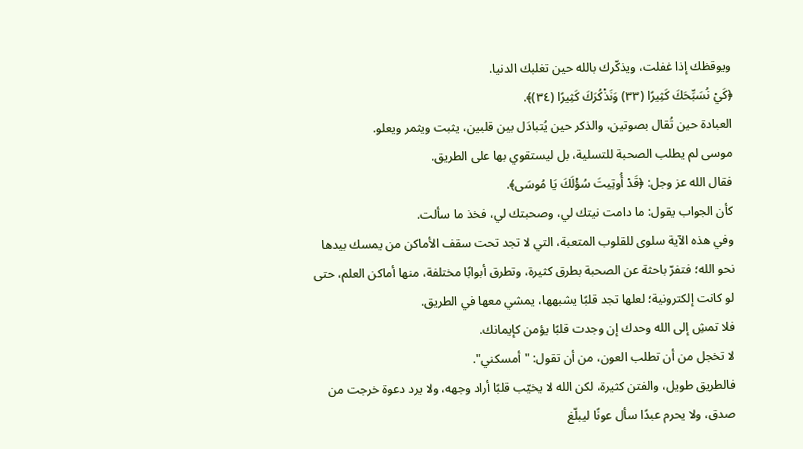ويوقظك إذا غفلت، ويذكّرك بالله حين تغلبك الدنيا.
﴿كَيْ نُسَبِّحَكَ كَثِيرًا (٣٣) وَنَذْكُرَكَ كَثِيرًا (٣٤)﴾.
العبادة حين تُقال بصوتين، والذكر حين يُتبادَل بين قلبين، يثبت ويثمر ويعلو.
موسى لم يطلب الصحبة للتسلية، بل ليستقوي بها على الطريق.
فقال الله عز وجل: ﴿قَدْ أُوتِيتَ سُؤْلَكَ يَا مُوسَى﴾.
كأن الجواب يقول: ما دامت نيتك لي، وصحبتك لي، فخذ ما سألت.
وفي هذه الآية سلوى للقلوب المتعبة، التي لا تجد تحت سقف الأماكن من يمسك بيدها نحو الله؛ فتفرّ باحثة عن الصحبة بطرق كثيرة، وتطرق أبوابًا مختلفة، منها أماكن العلم، حتى لو كانت إلكترونية؛ لعلها تجد قلبًا يشبهها، يمشي معها في الطريق.
فلا تمشِ إلى الله وحدك إن وجدت قلبًا يؤمن كإيمانك.
لا تخجل من أن تطلب العون، من أن تقول: "أمسكني".
فالطريق طويل، والفتن كثيرة، لكن الله لا يخيّب قلبًا أراد وجهه، ولا يرد دعوة خرجت من صدق، ولا يحرم عبدًا سأل عونًا ليبلّغ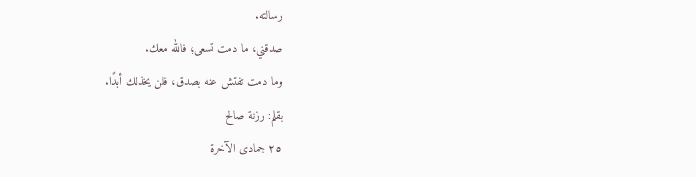رسالته.
صدقني، ما دمت تسعى؛ فالله معك.
وما دمت تفتش عنه بصدق، فلن يخذلك أبدًا.
بقلم: رزنة صالح
٢٥ جمادى الآخرة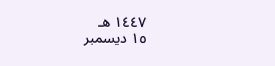١٤٤٧ هـ
١٥ ديسمبر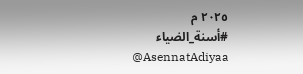٢٠٢٥ م
#أسنة_الضياء
@AsennatAdiyaa